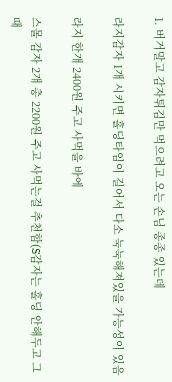1. 버거말고 감자튀김만 먹으려고 오는 손님 종종 있는데

라지감자 1개 시키면 홀딩타임이 길어서 다소 눅눅해져있을 가능성이 있음

라지 한개 2400원 주고 사먹을 바에

스몰 감자 2개 총 2200원 주고 사먹는걸 추천함(S감자는 홀딩 안해두고 그때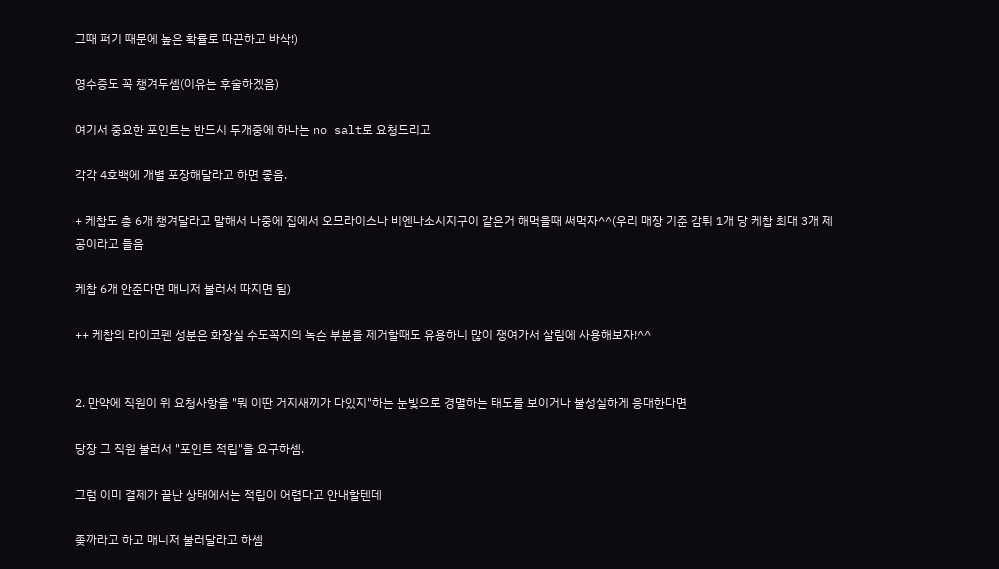그때 퍼기 때문에 높은 확률로 따끈하고 바삭!)

영수증도 꼭 챙겨두셈(이유는 후술하겠음)

여기서 중요한 포인트는 반드시 두개중에 하나는 no salt로 요청드리고

각각 4호백에 개별 포장해달라고 하면 좋음.

+ 케찹도 총 6개 챙겨달라고 말해서 나중에 집에서 오므라이스나 비엔나소시지구이 같은거 해먹을때 써먹자^^(우리 매장 기준 감튀 1개 당 케찹 최대 3개 제공이라고 들음

케찹 6개 안준다면 매니저 불러서 따지면 됨)

++ 케찹의 라이코펜 성분은 화장실 수도꼭지의 녹슨 부분을 제거할때도 유용하니 많이 쟁여가서 살림에 사용해보자!^^


2. 만약에 직원이 위 요청사항을 "뭐 이딴 거지새끼가 다있지"하는 눈빛으로 경멸하는 태도를 보이거나 불성실하게 응대한다면

당장 그 직원 불러서 "포인트 적립"을 요구하셈.

그럼 이미 결제가 끝난 상태에서는 적립이 어렵다고 안내할텐데

좆까라고 하고 매니저 불러달라고 하셈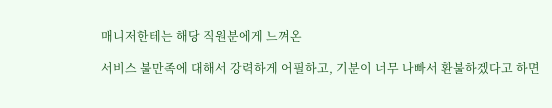매니저한테는 해당 직원분에게 느껴온

서비스 불만족에 대해서 강력하게 어필하고, 기분이 너무 나빠서 환불하겠다고 하면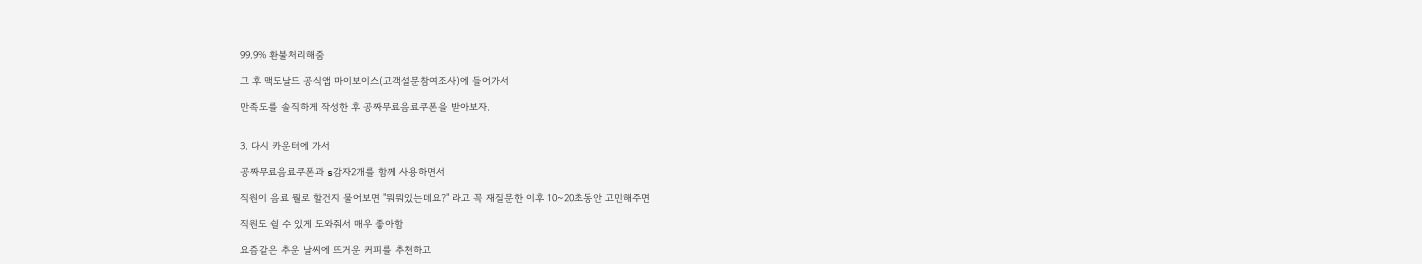99.9% 환불처리해줌

그 후 맥도날드 공식앱 마이보이스(고객설문참여조사)에 들어가서

만족도를 솔직하게 작성한 후 공짜무료음료쿠폰을 받아보자.


3. 다시 카운터에 가서

공짜무료음료쿠폰과 s감자2개를 함께 사용하면서

직원이 음료 뭘로 할건지 물어보면 "뭐뭐있는데요?" 라고 꼭 재질문한 이후 10~20초동안 고민해주면

직원도 쉴 수 있게 도와줘서 매우 좋아함

요즘같은 추운 날씨에 뜨거운 커피를 추천하고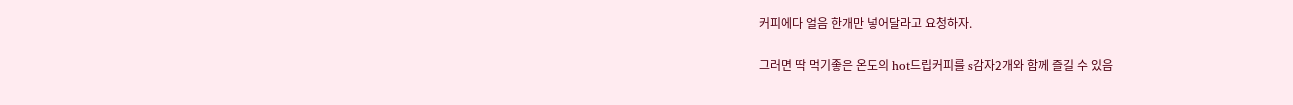커피에다 얼음 한개만 넣어달라고 요청하자.

그러면 딱 먹기좋은 온도의 hot드립커피를 s감자2개와 함께 즐길 수 있음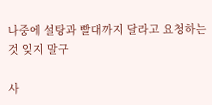나중에 설탕과 빨대까지 달라고 요청하는 것 잊지 말구

사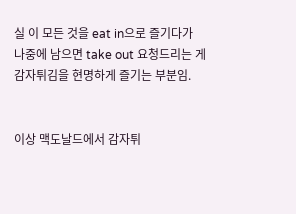실 이 모든 것을 eat in으로 즐기다가 나중에 남으면 take out 요청드리는 게 감자튀김을 현명하게 즐기는 부분임.


이상 맥도날드에서 감자튀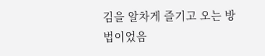김을 알차게 즐기고 오는 방법이었음